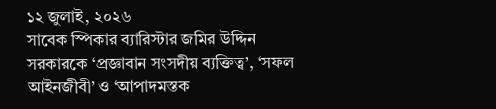১২ জুলাই, ২০২৬
সাবেক স্পিকার ব্যারিস্টার জমির উদ্দিন সরকারকে ‘প্রজ্ঞাবান সংসদীয় ব্যক্তিত্ব’, ‘সফল আইনজীবী’ ও ‘আপাদমস্তক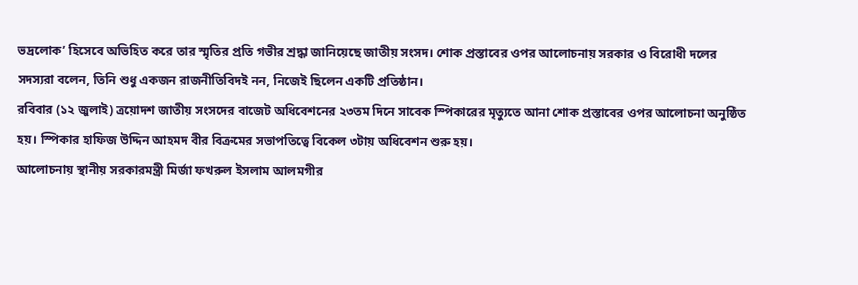ভদ্রলোক’ হিসেবে অভিহিত করে তার স্মৃতির প্রতি গভীর শ্রদ্ধা জানিয়েছে জাতীয় সংসদ। শোক প্রস্তাবের ওপর আলোচনায় সরকার ও বিরোধী দলের সদস্যরা বলেন, তিনি শুধু একজন রাজনীতিবিদই নন, নিজেই ছিলেন একটি প্রতিষ্ঠান।
রবিবার (১২ জুলাই) ত্রয়োদশ জাতীয় সংসদের বাজেট অধিবেশনের ২৩তম দিনে সাবেক স্পিকারের মৃত্যুতে আনা শোক প্রস্তাবের ওপর আলোচনা অনুষ্ঠিত হয়। স্পিকার হাফিজ উদ্দিন আহমদ বীর বিক্রমের সভাপতিত্বে বিকেল ৩টায় অধিবেশন শুরু হয়।
আলোচনায় স্থানীয় সরকারমন্ত্রী মির্জা ফখরুল ইসলাম আলমগীর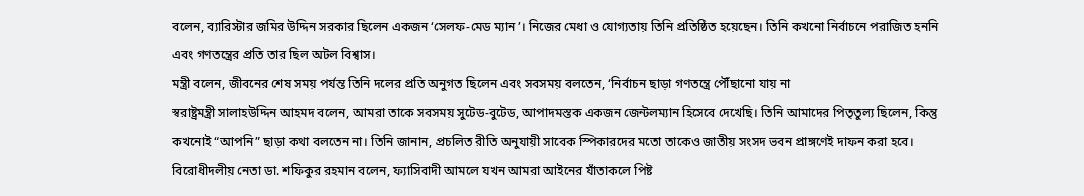বলেন, ব্যারিস্টার জমির উদ্দিন সরকার ছিলেন একজন ‘সেলফ-মেড ম্যান’। নিজের মেধা ও যোগ্যতায় তিনি প্রতিষ্ঠিত হয়েছেন। তিনি কখনো নির্বাচনে পরাজিত হননি এবং গণতন্ত্রের প্রতি তার ছিল অটল বিশ্বাস।
মন্ত্রী বলেন, জীবনের শেষ সময় পর্যন্ত তিনি দলের প্রতি অনুগত ছিলেন এবং সবসময় বলতেন, ‘নির্বাচন ছাড়া গণতন্ত্রে পৌঁছানো যায় না
স্বরাষ্ট্রমন্ত্রী সালাহউদ্দিন আহমদ বলেন, আমরা তাকে সবসময় সুটেড-বুটেড, আপাদমস্তক একজন জেন্টলম্যান হিসেবে দেখেছি। তিনি আমাদের পিতৃতুল্য ছিলেন, কিন্তু কখনোই “আপনি” ছাড়া কথা বলতেন না। তিনি জানান, প্রচলিত রীতি অনুযায়ী সাবেক স্পিকারদের মতো তাকেও জাতীয় সংসদ ভবন প্রাঙ্গণেই দাফন করা হবে।
বিরোধীদলীয় নেতা ডা. শফিকুর রহমান বলেন, ফ্যাসিবাদী আমলে যখন আমরা আইনের যাঁতাকলে পিষ্ট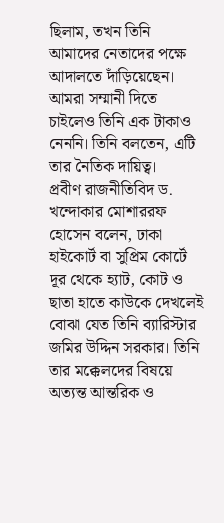ছিলাম, তখন তিনি আমাদের নেতাদের পক্ষে আদালতে দাঁড়িয়েছেন।
আমরা সম্মানী দিতে চাইলেও তিনি এক টাকাও নেননি। তিনি বলতেন, এটি তার নৈতিক দায়িত্ব।
প্রবীণ রাজনীতিবিদ ড. খন্দোকার মোশাররফ হোসেন বলেন, ঢাকা হাইকোর্ট বা সুপ্রিম কোর্টে দূর থেকে হ্যাট, কোট ও ছাতা হাতে কাউকে দেখলেই বোঝা যেত তিনি ব্যারিস্টার জমির উদ্দিন সরকার। তিনি তার মক্কেলদের বিষয়ে অত্যন্ত আন্তরিক ও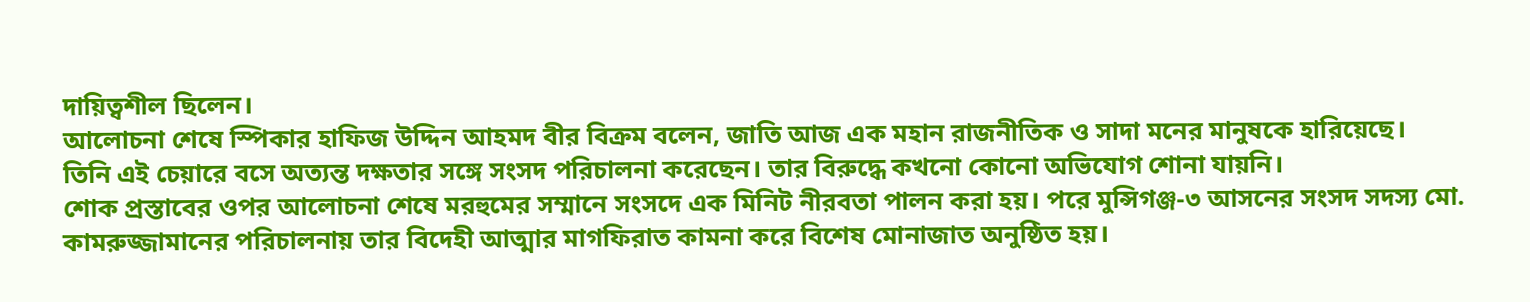দায়িত্বশীল ছিলেন।
আলোচনা শেষে স্পিকার হাফিজ উদ্দিন আহমদ বীর বিক্রম বলেন, জাতি আজ এক মহান রাজনীতিক ও সাদা মনের মানুষকে হারিয়েছে।
তিনি এই চেয়ারে বসে অত্যন্ত দক্ষতার সঙ্গে সংসদ পরিচালনা করেছেন। তার বিরুদ্ধে কখনো কোনো অভিযোগ শোনা যায়নি।
শোক প্রস্তাবের ওপর আলোচনা শেষে মরহুমের সম্মানে সংসদে এক মিনিট নীরবতা পালন করা হয়। পরে মুন্সিগঞ্জ-৩ আসনের সংসদ সদস্য মো. কামরুজ্জামানের পরিচালনায় তার বিদেহী আত্মার মাগফিরাত কামনা করে বিশেষ মোনাজাত অনুষ্ঠিত হয়।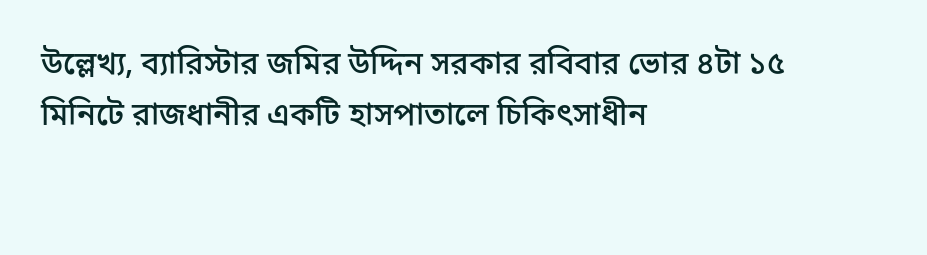উল্লেখ্য, ব্যারিস্টার জমির উদ্দিন সরকার রবিবার ভোর ৪টা ১৫ মিনিটে রাজধানীর একটি হাসপাতালে চিকিৎসাধীন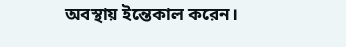অবস্থায় ইন্তেকাল করেন।